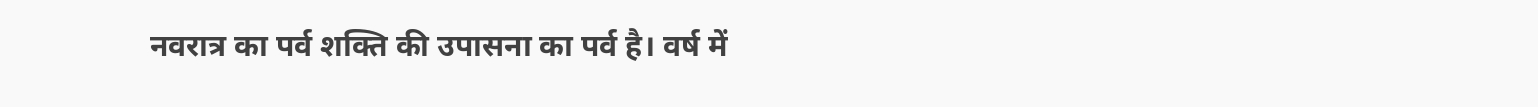नवरात्र का पर्व शक्ति की उपासना का पर्व है। वर्ष में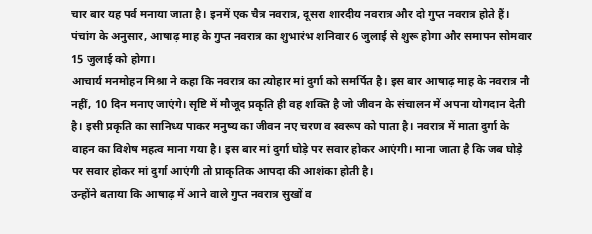चार बार यह पर्व मनाया जाता है। इनमें एक चैत्र नवरात्र, दूसरा शारदीय नवरात्र और दो गुप्त नवरात्र होते हैं। पंचांग के अनुसार, आषाढ़ माह के गुप्त नवरात्र का शुभारंभ शनिवार 6 जुलाई से शुरू होगा और समापन सोमवार 15 जुलाई को होगा।
आचार्य मनमोहन मिश्रा ने कहा कि नवरात्र का त्योहार मां दुर्गा को समर्पित है। इस बार आषाढ़ माह के नवरात्र नौ नहीं, 10 दिन मनाए जाएंगे। सृष्टि में मौजूद प्रकृति ही वह शक्ति है जो जीवन के संचालन में अपना योगदान देती है। इसी प्रकृति का सानिध्य पाकर मनुष्य का जीवन नए चरण व स्वरूप को पाता है। नवरात्र में माता दुर्गा के वाहन का विशेष महत्व माना गया है। इस बार मां दुर्गा घोड़े पर सवार होकर आएंगी। माना जाता है कि जब घोड़े पर सवार होकर मां दुर्गा आएंगी तो प्राकृतिक आपदा की आशंका होती है।
उन्होंने बताया कि आषाढ़ में आने वाले गुप्त नवरात्र सुखों व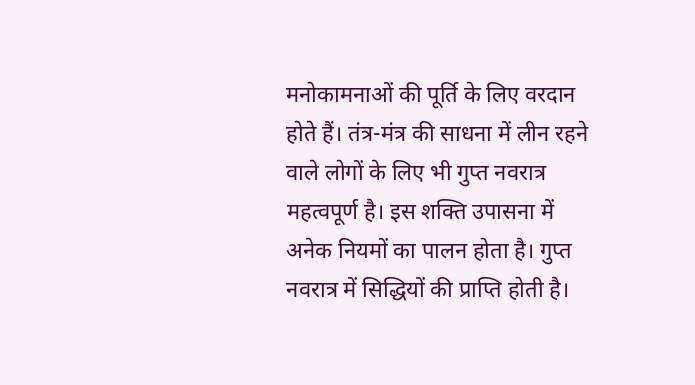मनोकामनाओं की पूर्ति के लिए वरदान होते हैं। तंत्र-मंत्र की साधना में लीन रहने वाले लोगों के लिए भी गुप्त नवरात्र महत्वपूर्ण है। इस शक्ति उपासना में अनेक नियमों का पालन होता है। गुप्त नवरात्र में सिद्धियों की प्राप्ति होती है।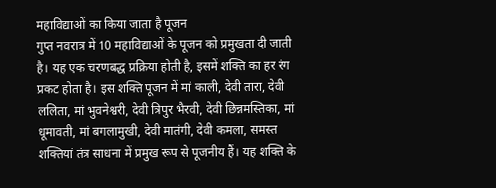महाविद्याओं का किया जाता है पूजन
गुप्त नवरात्र में 10 महाविद्याओं के पूजन को प्रमुखता दी जाती है। यह एक चरणबद्ध प्रक्रिया होती है, इसमें शक्ति का हर रंग प्रकट होता है। इस शक्ति पूजन में मां काली, देवी तारा, देवी ललिता, मां भुवनेश्वरी, देवी त्रिपुर भैरवी, देवी छिन्नमस्तिका, मां धूमावती, मां बगलामुखी, देवी मातंगी, देवी कमला, समस्त शक्तियां तंत्र साधना में प्रमुख रूप से पूजनीय हैं। यह शक्ति के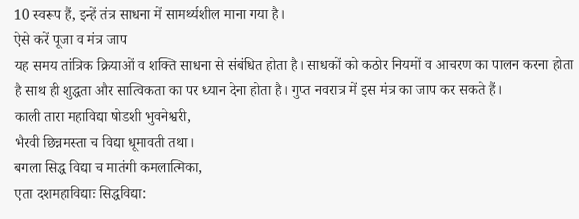10 स्वरूप हैं, इन्हें तंत्र साधना में सामर्थ्यशील माना गया है।
ऐसे करें पूजा व मंत्र जाप
यह समय तांत्रिक क्रियाओं व शक्ति साधना से संबंधित होता है। साधकों को कठोर नियमों व आचरण का पालन करना होता है साथ ही शुद्धता और सात्विकता का पर ध्यान देना होता है। गुप्त नवरात्र में इस मंत्र का जाप कर सकते हैं।
काली तारा महाविद्या षोडशी भुवनेश्वरी,
भैरवी छिन्नमस्ता च विद्या धूमावती तथा।
बगला सिद्ध विद्या च मातंगी कमलात्मिका,
एता दशमहाविद्याः सिद्धविद्या: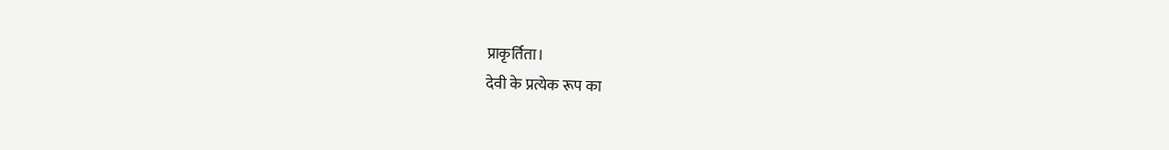प्राकृर्तिता।
देवी के प्रत्येक रूप का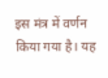इस मंत्र में वर्णन किया गया है। यह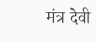मंत्र देवी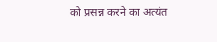को प्रसन्न करने का अत्यंत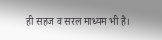ही सहज व सरल माध्यम भी है।